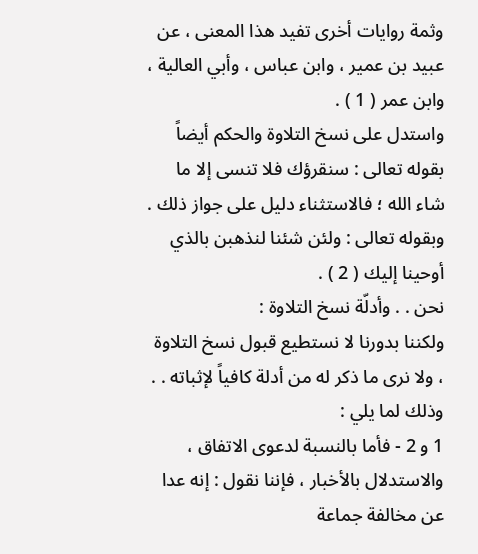وثمة روايات أخرى تفيد هذا المعنى ، عن عبيد بن عمير ، وابن عباس ، وأبي العالية ، وابن عمر ( 1 ) .
واستدل على نسخ التلاوة والحكم أيضاً بقوله تعالى : سنقرؤك فلا تنسى إلا ما شاء الله ؛ فالاستثناء دليل على جواز ذلك .
وبقوله تعالى : ولئن شئنا لنذهبن بالذي أوحينا إليك ( 2 ) .
نحن . . وأدلّة نسخ التلاوة :
ولكننا بدورنا لا نستطيع قبول نسخ التلاوة ، ولا نرى ما ذكر له من أدلة كافياً لإثباته . . وذلك لما يلي :
1 و 2 - فأما بالنسبة لدعوى الاتفاق ، والاستدلال بالأخبار ، فإننا نقول : إنه عدا عن مخالفة جماعة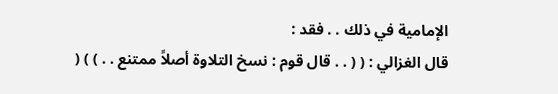الإمامية في ذلك . . فقد :
قال الغزالي : ( ( . . قال قوم : نسخ التلاوة أصلاً ممتنع . . ) ) (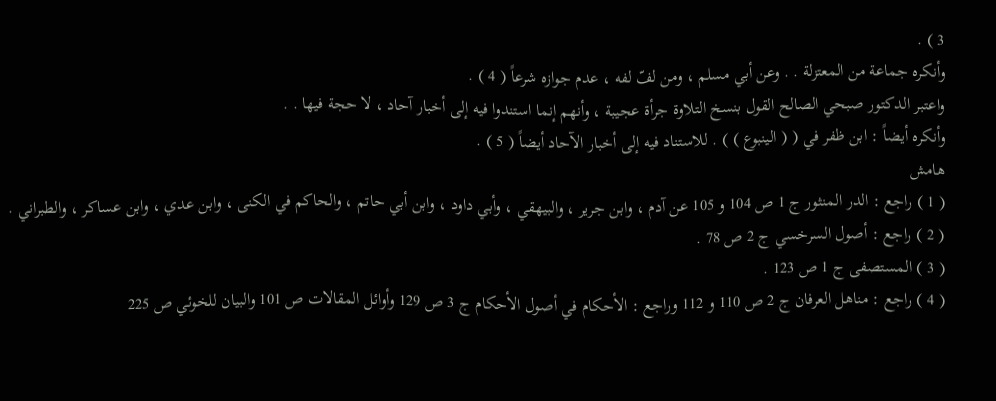3 ) .
وأنكره جماعة من المعتزلة . . وعن أبي مسلم ، ومن لفّ لفه ، عدم جوازه شرعاً ( 4 ) .
واعتبر الدكتور صبحي الصالح القول بنسخ التلاوة جرأة عجيبة ، وأنهم إنما استندوا فيه إلى أخبار آحاد ، لا حجة فيها . .
وأنكره أيضاً : ابن ظفر في ( ( الينبوع ) ) . للاستناد فيه إلى أخبار الآحاد أيضاً ( 5 ) .
هامش
( 1 ) راجع : الدر المنثور ج 1 ص 104 و 105 عن آدم ، وابن جرير ، والبيهقي ، وأبي داود ، وابن أبي حاتم ، والحاكم في الكنى ، وابن عدي ، وابن عساكر ، والطبراني .
( 2 ) راجع : أصول السرخسي ج 2 ص 78 .
( 3 ) المستصفى ج 1 ص 123 .
( 4 ) راجع : مناهل العرفان ج 2 ص 110 و 112 وراجع : الأحكام في أصول الأحكام ج 3 ص 129 وأوائل المقالات ص 101 والبيان للخوئي ص 225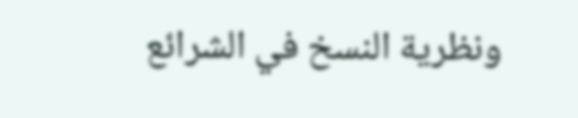ونظرية النسخ في الشرائع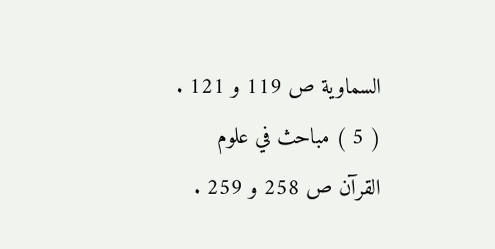السماوية ص 119 و 121 .
( 5 ) مباحث في علوم القرآن ص 258 و 259 .